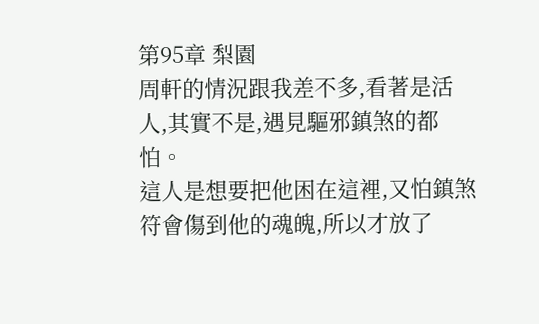第95章 梨園
周軒的情況跟我差不多,看著是活人,其實不是,遇見驅邪鎮煞的都怕。
這人是想要把他困在這裡,又怕鎮煞符會傷到他的魂魄,所以才放了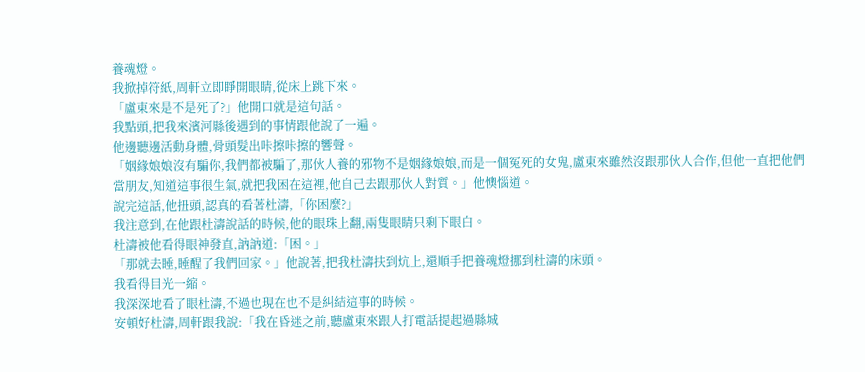養魂燈。
我掀掉符紙,周軒立即睜開眼睛,從床上跳下來。
「盧東來是不是死了?」他開口就是這句話。
我點頭,把我來濱河縣後遇到的事情跟他說了一遍。
他邊聽邊活動身體,骨頭髮出咔擦咔擦的響聲。
「姻緣娘娘沒有騙你,我們都被騙了,那伙人養的邪物不是姻緣娘娘,而是一個冤死的女鬼,盧東來雖然沒跟那伙人合作,但他一直把他們當朋友,知道這事很生氣,就把我困在這裡,他自己去跟那伙人對質。」他懊惱道。
說完這話,他扭頭,認真的看著杜濤,「你困麼?」
我注意到,在他跟杜濤說話的時候,他的眼珠上翻,兩隻眼睛只剩下眼白。
杜濤被他看得眼神發直,訥訥道:「困。」
「那就去睡,睡醒了我們回家。」他說著,把我杜濤扶到炕上,還順手把養魂燈挪到杜濤的床頭。
我看得目光一縮。
我深深地看了眼杜濤,不過也現在也不是糾結這事的時候。
安頓好杜濤,周軒跟我說:「我在昏迷之前,聽盧東來跟人打電話提起過縣城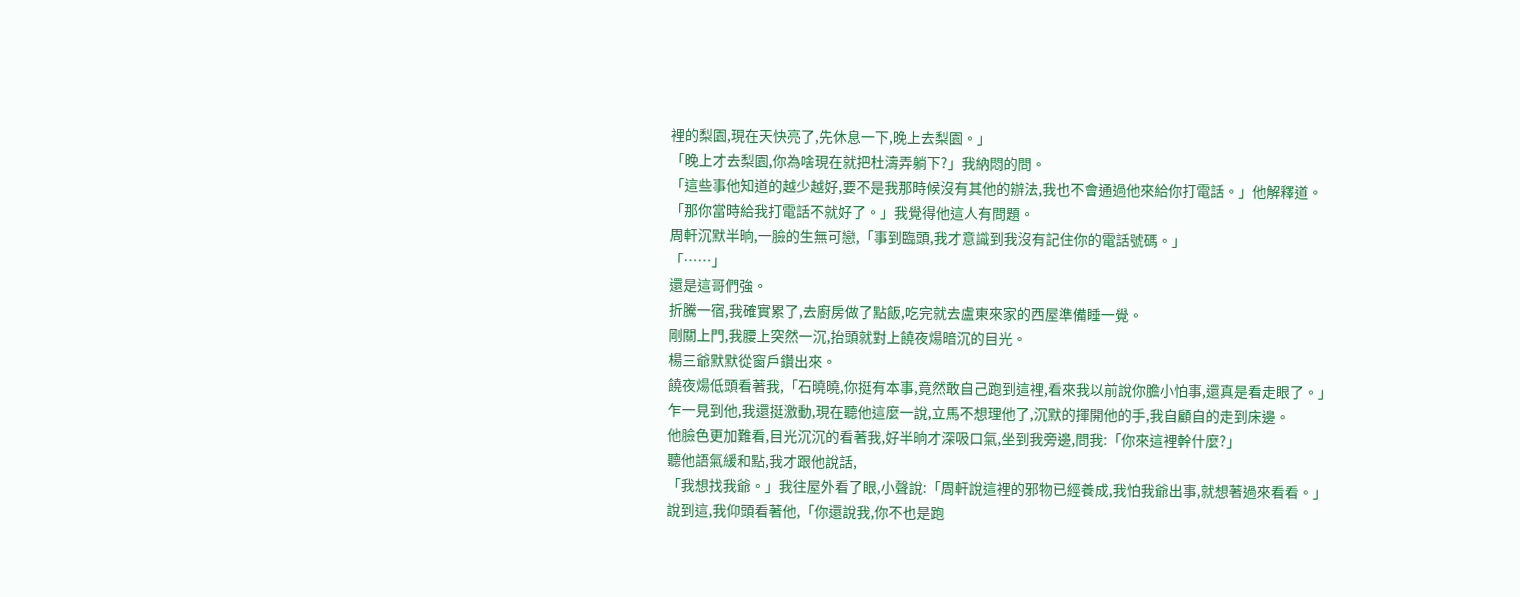裡的梨園,現在天快亮了,先休息一下,晚上去梨園。」
「晚上才去梨園,你為啥現在就把杜濤弄躺下?」我納悶的問。
「這些事他知道的越少越好,要不是我那時候沒有其他的辦法,我也不會通過他來給你打電話。」他解釋道。
「那你當時給我打電話不就好了。」我覺得他這人有問題。
周軒沉默半晌,一臉的生無可戀,「事到臨頭,我才意識到我沒有記住你的電話號碼。」
「……」
還是這哥們強。
折騰一宿,我確實累了,去廚房做了點飯,吃完就去盧東來家的西屋準備睡一覺。
剛關上門,我腰上突然一沉,抬頭就對上饒夜煬暗沉的目光。
楊三爺默默從窗戶鑽出來。
饒夜煬低頭看著我,「石曉曉,你挺有本事,竟然敢自己跑到這裡,看來我以前說你膽小怕事,還真是看走眼了。」
乍一見到他,我還挺激動,現在聽他這麼一說,立馬不想理他了,沉默的揮開他的手,我自顧自的走到床邊。
他臉色更加難看,目光沉沉的看著我,好半晌才深吸口氣,坐到我旁邊,問我:「你來這裡幹什麼?」
聽他語氣緩和點,我才跟他說話,
「我想找我爺。」我往屋外看了眼,小聲說:「周軒說這裡的邪物已經養成,我怕我爺出事,就想著過來看看。」
說到這,我仰頭看著他,「你還說我,你不也是跑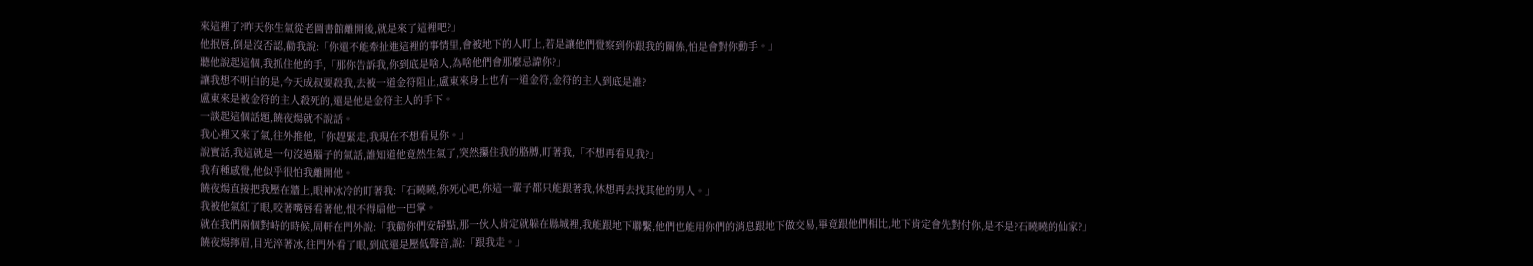來這裡了?昨天你生氣從老圖書館離開後,就是來了這裡吧?」
他抿唇,倒是沒否認,勸我說:「你還不能牽扯進這裡的事情里,會被地下的人盯上,若是讓他們覺察到你跟我的關係,怕是會對你動手。」
聽他說起這個,我抓住他的手,「那你告訴我,你到底是啥人,為啥他們會那麼忌諱你?」
讓我想不明白的是,今天成叔要殺我,去被一道金符阻止,盧東來身上也有一道金符,金符的主人到底是誰?
盧東來是被金符的主人殺死的,還是他是金符主人的手下。
一談起這個話題,饒夜煬就不說話。
我心裡又來了氣,往外推他,「你趕緊走,我現在不想看見你。」
說實話,我這就是一句沒過腦子的氣話,誰知道他竟然生氣了,突然攥住我的胳膊,盯著我,「不想再看見我?」
我有種感覺,他似乎很怕我離開他。
饒夜煬直接把我壓在牆上,眼神冰冷的盯著我:「石曉曉,你死心吧,你這一輩子都只能跟著我,休想再去找其他的男人。」
我被他氣紅了眼,咬著嘴唇看著他,恨不得扇他一巴掌。
就在我們兩個對峙的時候,周軒在門外說:「我勸你們安靜點,那一伙人肯定就躲在縣城裡,我能跟地下聯繫,他們也能用你們的消息跟地下做交易,畢竟跟他們相比,地下肯定會先對付你,是不是?石曉曉的仙家?」
饒夜煬擰眉,目光淬著冰,往門外看了眼,到底還是壓低聲音,說:「跟我走。」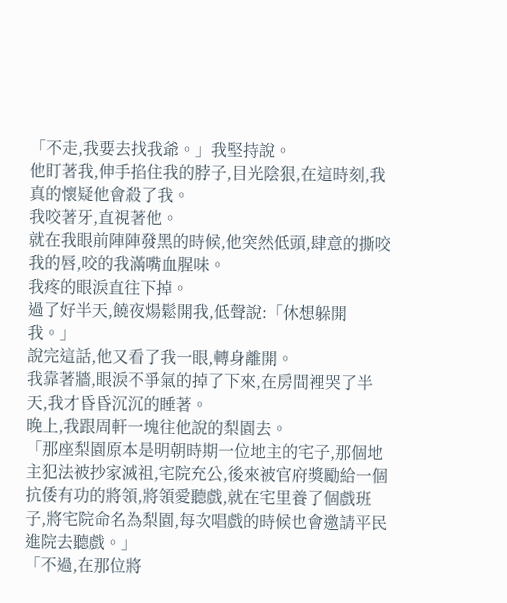「不走,我要去找我爺。」我堅持說。
他盯著我,伸手掐住我的脖子,目光陰狠,在這時刻,我真的懷疑他會殺了我。
我咬著牙,直視著他。
就在我眼前陣陣發黑的時候,他突然低頭,肆意的撕咬我的唇,咬的我滿嘴血腥味。
我疼的眼淚直往下掉。
過了好半天,饒夜煬鬆開我,低聲說:「休想躲開我。」
說完這話,他又看了我一眼,轉身離開。
我靠著牆,眼淚不爭氣的掉了下來,在房間裡哭了半天,我才昏昏沉沉的睡著。
晚上,我跟周軒一塊往他說的梨園去。
「那座梨園原本是明朝時期一位地主的宅子,那個地主犯法被抄家滅祖,宅院充公,後來被官府獎勵給一個抗倭有功的將領,將領愛聽戲,就在宅里養了個戲班子,將宅院命名為梨園,每次唱戲的時候也會邀請平民進院去聽戲。」
「不過,在那位將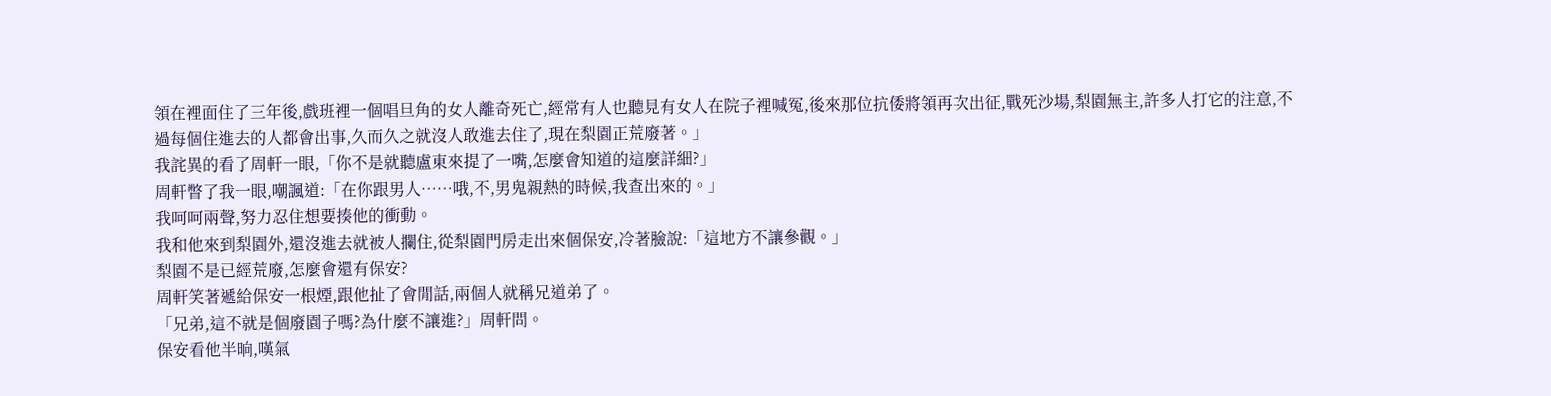領在裡面住了三年後,戲班裡一個唱旦角的女人離奇死亡,經常有人也聽見有女人在院子裡喊冤,後來那位抗倭將領再次出征,戰死沙場,梨園無主,許多人打它的注意,不過每個住進去的人都會出事,久而久之就沒人敢進去住了,現在梨園正荒廢著。」
我詫異的看了周軒一眼,「你不是就聽盧東來提了一嘴,怎麼會知道的這麼詳細?」
周軒瞥了我一眼,嘲諷道:「在你跟男人……哦,不,男鬼親熱的時候,我查出來的。」
我呵呵兩聲,努力忍住想要揍他的衝動。
我和他來到梨園外,還沒進去就被人攔住,從梨園門房走出來個保安,冷著臉說:「這地方不讓參觀。」
梨園不是已經荒廢,怎麼會還有保安?
周軒笑著遞給保安一根煙,跟他扯了會閒話,兩個人就稱兄道弟了。
「兄弟,這不就是個廢園子嗎?為什麼不讓進?」周軒問。
保安看他半晌,嘆氣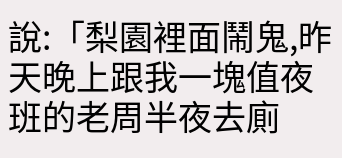說:「梨園裡面鬧鬼,昨天晚上跟我一塊值夜班的老周半夜去廁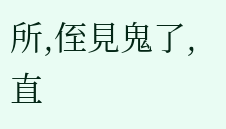所,侄見鬼了,直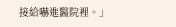接給嚇進醫院裡。」